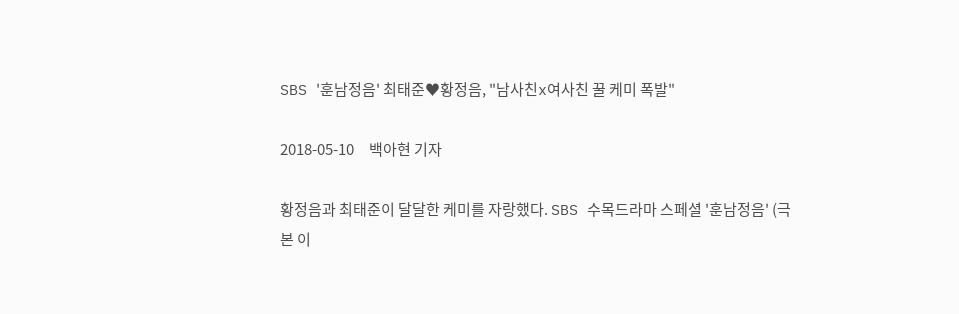SBS '훈남정음' 최태준♥황정음, "남사친x여사친 꿀 케미 폭발"

2018-05-10     백아현 기자

황정음과 최태준이 달달한 케미를 자랑했다. SBS 수목드라마 스페셜 '훈남정음' (극본 이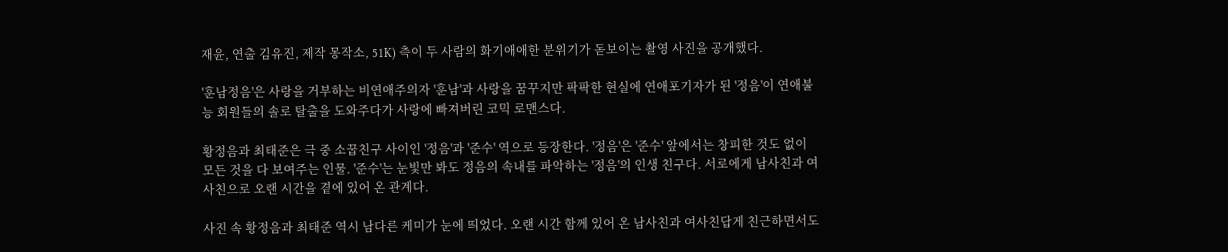재윤, 연출 김유진, 제작 몽작소, 51K) 측이 두 사람의 화기애애한 분위기가 돋보이는 촬영 사진을 공개했다.

'훈남정음'은 사랑을 거부하는 비연애주의자 '훈남'과 사랑을 꿈꾸지만 팍팍한 현실에 연애포기자가 된 '정음'이 연애불능 회원들의 솔로 탈출을 도와주다가 사랑에 빠져버린 코믹 로맨스다.

황정음과 최태준은 극 중 소꿉친구 사이인 '정음'과 '준수' 역으로 등장한다. '정음'은 '준수' 앞에서는 창피한 것도 없이 모든 것을 다 보여주는 인물. '준수'는 눈빛만 봐도 정음의 속내를 파악하는 '정음'의 인생 친구다. 서로에게 남사친과 여사친으로 오랜 시간을 곁에 있어 온 관계다.

사진 속 황정음과 최태준 역시 남다른 케미가 눈에 띄었다. 오랜 시간 함께 있어 온 남사친과 여사친답게 친근하면서도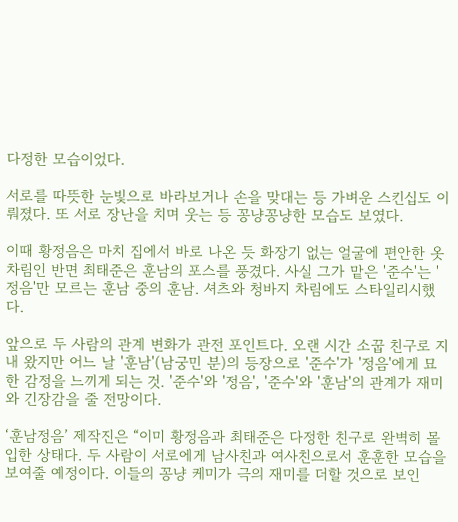다정한 모습이었다.

서로를 따뜻한 눈빛으로 바라보거나 손을 맞대는 등 가벼운 스킨십도 이뤄졌다. 또 서로 장난을 치며 웃는 등 꽁냥꽁냥한 모습도 보였다.

이때 황정음은 마치 집에서 바로 나온 듯 화장기 없는 얼굴에 편안한 옷차림인 반면 최태준은 훈남의 포스를 풍겼다. 사실 그가 맡은 '준수'는 '정음'만 모르는 훈남 중의 훈남. 셔츠와 청바지 차림에도 스타일리시했다.

앞으로 두 사람의 관계 변화가 관전 포인트다. 오랜 시간 소꿉 친구로 지내 왔지만 어느 날 '훈남'(남궁민 분)의 등장으로 '준수'가 '정음'에게 묘한 감정을 느끼게 되는 것. '준수'와 '정음', '준수'와 '훈남'의 관계가 재미와 긴장감을 줄 전망이다.

‘훈남정음’ 제작진은 “이미 황정음과 최태준은 다정한 친구로 완벽히 몰입한 상태다. 두 사람이 서로에게 남사친과 여사친으로서 훈훈한 모습을 보여줄 예정이다. 이들의 꽁냥 케미가 극의 재미를 더할 것으로 보인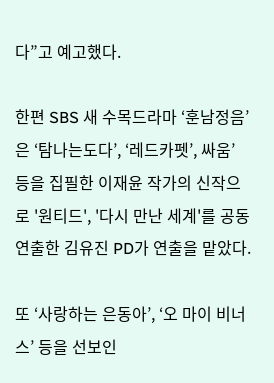다”고 예고했다.

한편 SBS 새 수목드라마 ‘훈남정음’은 ‘탐나는도다’, ‘레드카펫’, 싸움’ 등을 집필한 이재윤 작가의 신작으로 '원티드', '다시 만난 세계'를 공동 연출한 김유진 PD가 연출을 맡았다.

또 ‘사랑하는 은동아’, ‘오 마이 비너스’ 등을 선보인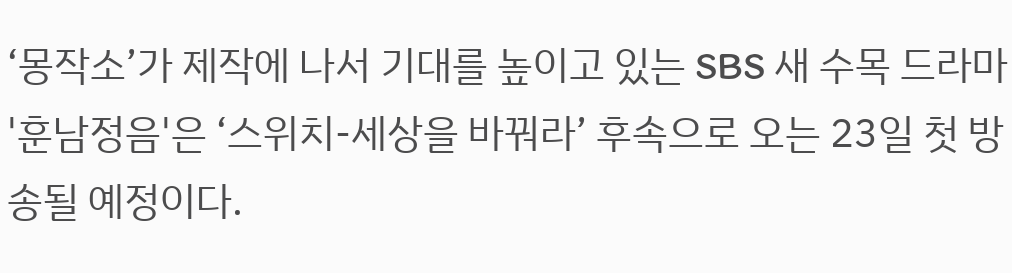‘몽작소’가 제작에 나서 기대를 높이고 있는 SBS 새 수목 드라마 '훈남정음'은 ‘스위치-세상을 바꿔라’ 후속으로 오는 23일 첫 방송될 예정이다.